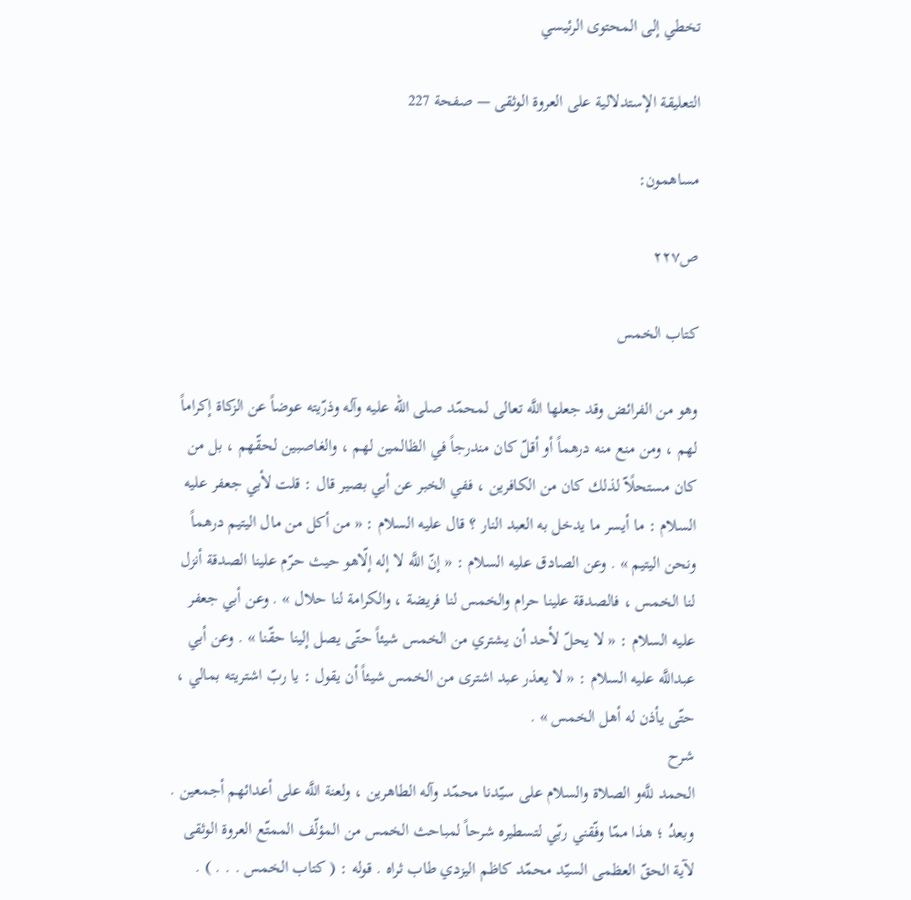تخطي إلى المحتوى الرئيسي

التعليقة الإستدلالية على العروة الوثقى — صفحة 227

مساهمون:

ص٢٢٧

كتاب الخمس

وهو من الفرائض وقد جعلها اللَّه تعالى لمحمّد صلى الله عليه وآله وذرّيته عوضاً عن الزكاة إكراماً لهم ، ومن منع منه درهماً أو أقلّ كان مندرجاً في الظالمين لهم ، والغاصبين لحقّهم ، بل من كان مستحلًاّ لذلك كان من الكافرين ، ففي الخبر عن أبي بصير قال : قلت لأبي جعفر عليه السلام : ما أيسر ما يدخل به العبد النار ؟ قال عليه السلام : « من أكل من مال اليتيم درهماً ونحن اليتيم » . وعن الصادق عليه السلام : « إنّ اللَّه لا إله إلّاهو حيث حرّم علينا الصدقة أنزل لنا الخمس ، فالصدقة علينا حرام والخمس لنا فريضة ، والكرامة لنا حلال » . وعن أبي جعفر عليه السلام : « لا يحلّ لأحد أن يشتري من الخمس شيئاً حتّى يصل إلينا حقّنا » . وعن أبي عبداللَّه عليه السلام : « لا يعذر عبد اشترى من الخمس شيئاً أن يقول : يا ربّ اشتريته بمالي ، حتّى يأذن له أهل الخمس » .
شرح
الحمد للَّه‌و الصلاة والسلام على سيّدنا محمّد وآله الطاهرين ، ولعنة اللَّه على أعدائهم أجمعين . وبعدُ ؛ هذا ممّا وفّقني ربّي لتسطيره شرحاً لمباحث الخمس من المؤلّف الممتّع العروة الوثقى لآية الحقّ العظمى السيّد محمّد كاظم اليزدي طاب ثراه . قوله : ( كتاب الخمس . . . ) .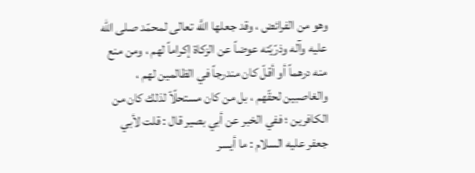وهو من الفرائض ، وقد جعلها اللَّه تعالى لمحمّد صلى الله عليه وآله وذرّيّته عوضاً عن الزكاة إكراماً لهم ، ومن منع منه درهماً أو أقلّ كان مندرجاً في الظالمين لهم ، والغاصبين لحقّهم ، بل من كان مستحلًاّ لذلك كان من الكافرين ؛ ففي الخبر عن أبي بصير قال : قلت لأبي جعفر عليه السلام : ما أيسر